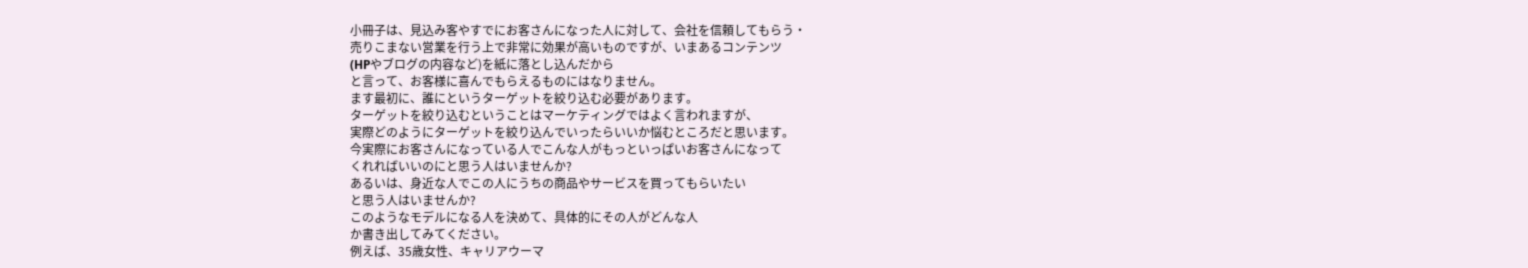小冊子は、見込み客やすでにお客さんになった人に対して、会社を信頼してもらう・
売りこまない営業を行う上で非常に効果が高いものですが、いまあるコンテンツ
(HPやブログの内容など)を紙に落とし込んだから
と言って、お客様に喜んでもらえるものにはなりません。
ます最初に、誰にというターゲットを絞り込む必要があります。
ターゲットを絞り込むということはマーケティングではよく言われますが、
実際どのようにターゲットを絞り込んでいったらいいか悩むところだと思います。
今実際にお客さんになっている人でこんな人がもっといっぱいお客さんになって
くれればいいのにと思う人はいませんか?
あるいは、身近な人でこの人にうちの商品やサービスを買ってもらいたい
と思う人はいませんか?
このようなモデルになる人を決めて、具体的にその人がどんな人
か書き出してみてください。
例えば、35歳女性、キャリアウーマ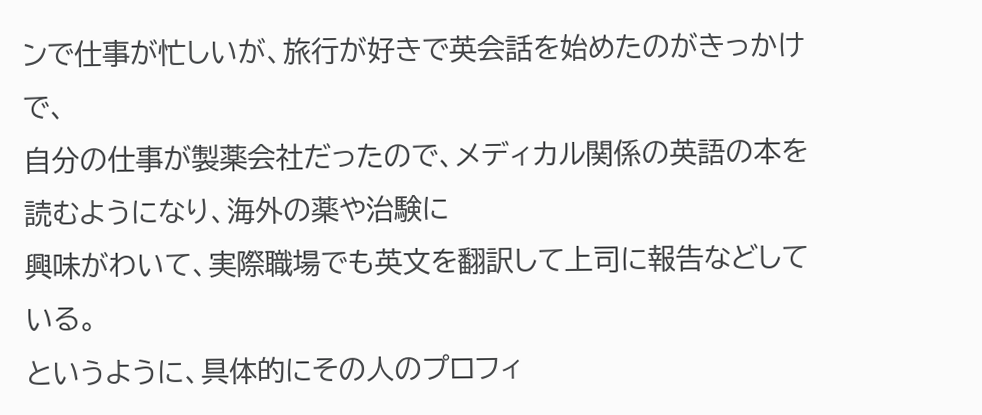ンで仕事が忙しいが、旅行が好きで英会話を始めたのがきっかけで、
自分の仕事が製薬会社だったので、メディカル関係の英語の本を読むようになり、海外の薬や治験に
興味がわいて、実際職場でも英文を翻訳して上司に報告などしている。
というように、具体的にその人のプロフィ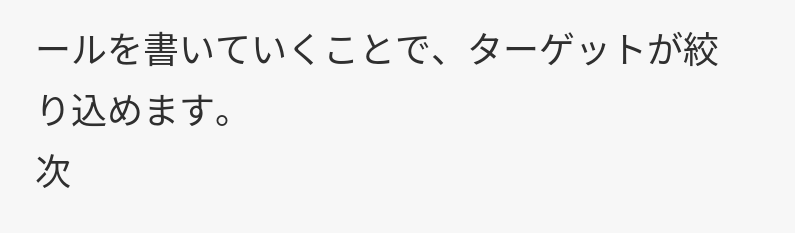ールを書いていくことで、ターゲットが絞り込めます。
次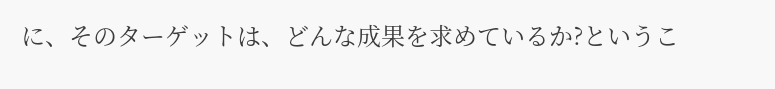に、そのターゲットは、どんな成果を求めているか?というこ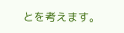とを考えます。